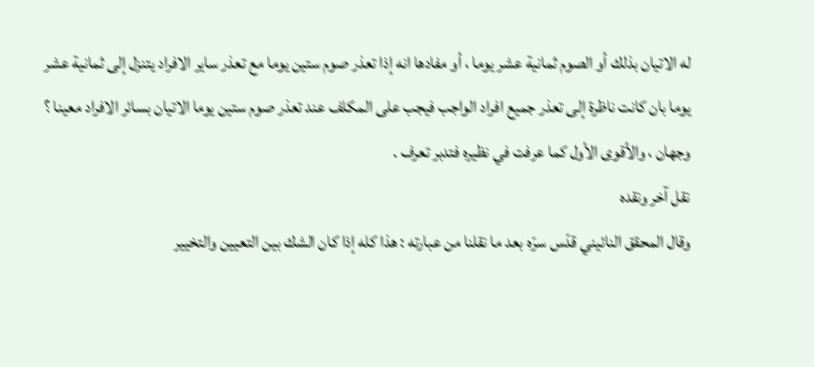له الاتيان بذلك أو الصوم ثمانية عشر يوما ، أو مفادها انه إذا تعذر صوم ستين يوما مع تعذر ساير الافراد يتنزل إلى ثمانية عشر يوما بان كانت ناظرة إلى تعذر جميع افراد الواجب فيجب على المكلف عند تعذر صوم ستين يوما الاتيان بسائر الافراد معينا ؟
وجهان ، والأقوى الأول كما عرفت في نظيره فتدبر تعرف .
نقل آخر ونقده
وقال المحقق النائيني قدّس سرّه بعد ما نقلنا من عبارته : هذا كله إذا كان الشك بين التعيين والتخيير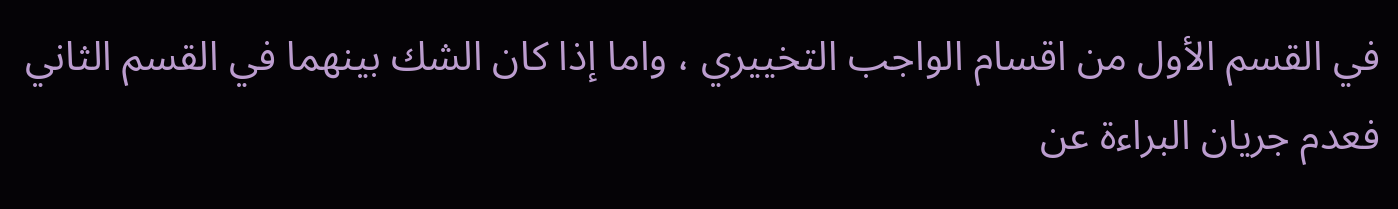في القسم الأول من اقسام الواجب التخييري ، واما إذا كان الشك بينهما في القسم الثاني فعدم جريان البراءة عن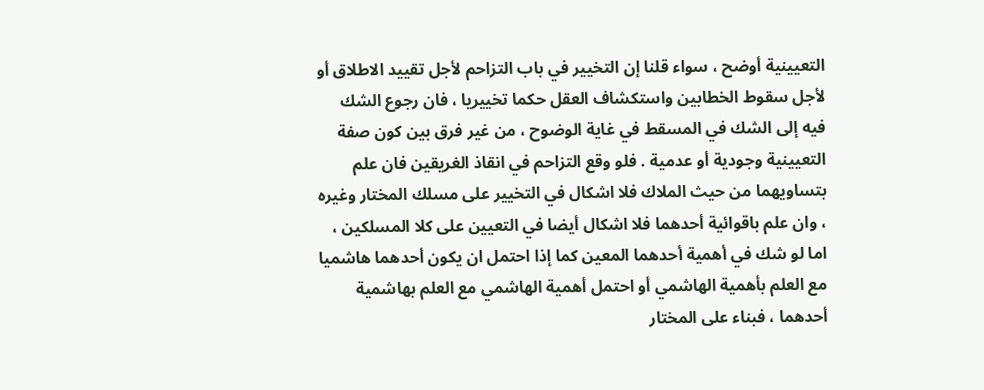التعيينية أوضح ، سواء قلنا إن التخيير في باب التزاحم لأجل تقييد الاطلاق أو لأجل سقوط الخطابين واستكشاف العقل حكما تخييريا ، فان رجوع الشك فيه إلى الشك في المسقط في غاية الوضوح ، من غير فرق بين كون صفة التعيينية وجودية أو عدمية . فلو وقع التزاحم في انقاذ الغريقين فان علم بتساويهما من حيث الملاك فلا اشكال في التخيير على مسلك المختار وغيره ، وان علم باقوائية أحدهما فلا اشكال أيضا في التعيين على كلا المسلكين ، اما لو شك في أهمية أحدهما المعين كما إذا احتمل ان يكون أحدهما هاشميا مع العلم بأهمية الهاشمي أو احتمل أهمية الهاشمي مع العلم بهاشمية أحدهما ، فبناء على المختار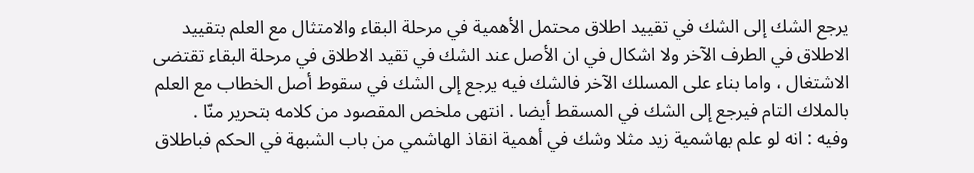يرجع الشك إلى الشك في تقييد اطلاق محتمل الأهمية في مرحلة البقاء والامتثال مع العلم بتقييد الاطلاق في الطرف الآخر ولا اشكال في ان الأصل عند الشك في تقيد الاطلاق في مرحلة البقاء تقتضى الاشتغال ، واما بناء على المسلك الآخر فالشك فيه يرجع إلى الشك في سقوط أصل الخطاب مع العلم بالملاك التام فيرجع إلى الشك في المسقط أيضا . انتهى ملخص المقصود من كلامه بتحرير منّا .
وفيه : انه لو علم بهاشمية زيد مثلا وشك في أهمية انقاذ الهاشمي من باب الشبهة في الحكم فباطلاق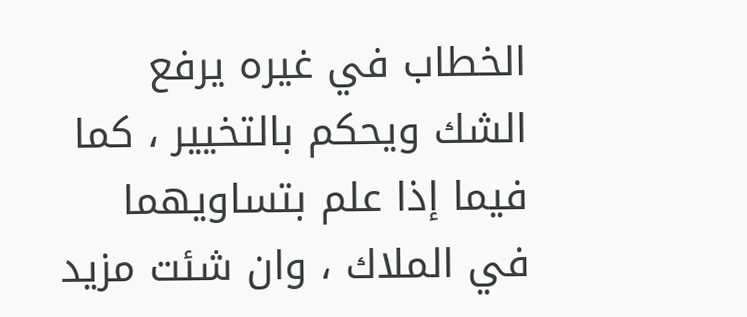الخطاب في غيره يرفع الشك ويحكم بالتخيير ، كما فيما إذا علم بتساويهما في الملاك ، وان شئت مزيد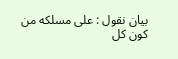بيان نقول : على مسلكه من كون كل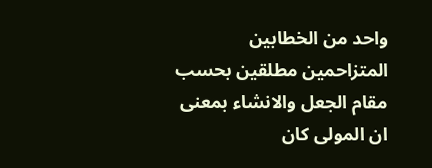واحد من الخطابين المتزاحمين مطلقين بحسب مقام الجعل والانشاء بمعنى ان المولى كان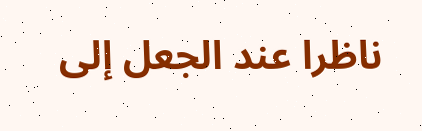ناظرا عند الجعل إلى